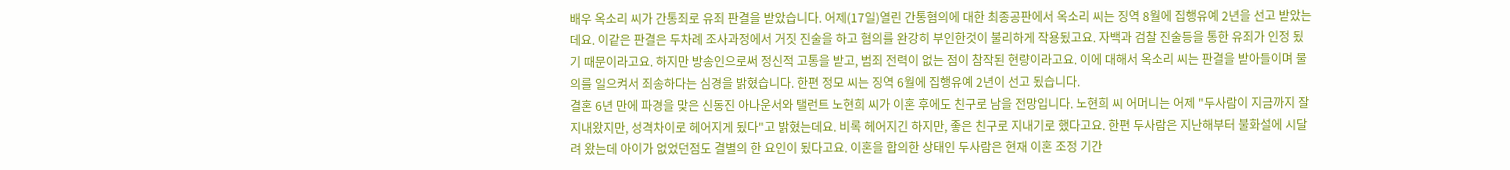배우 옥소리 씨가 간통죄로 유죄 판결을 받았습니다. 어제(17일)열린 간통혐의에 대한 최종공판에서 옥소리 씨는 징역 8월에 집행유예 2년을 선고 받았는데요. 이같은 판결은 두차례 조사과정에서 거짓 진술을 하고 혐의를 완강히 부인한것이 불리하게 작용됬고요. 자백과 검찰 진술등을 통한 유죄가 인정 됬기 때문이라고요. 하지만 방송인으로써 정신적 고통을 받고, 범죄 전력이 없는 점이 참작된 현량이라고요. 이에 대해서 옥소리 씨는 판결을 받아들이며 물의를 일으켜서 죄송하다는 심경을 밝혔습니다. 한편 정모 씨는 징역 6월에 집행유예 2년이 선고 됬습니다.
결혼 6년 만에 파경을 맞은 신동진 아나운서와 탤런트 노현희 씨가 이혼 후에도 친구로 남을 전망입니다. 노현희 씨 어머니는 어제 "두사람이 지금까지 잘 지내왔지만, 성격차이로 헤어지게 됬다"고 밝혔는데요. 비록 헤어지긴 하지만, 좋은 친구로 지내기로 했다고요. 한편 두사람은 지난해부터 불화설에 시달려 왔는데 아이가 없었던점도 결별의 한 요인이 됬다고요. 이혼을 합의한 상태인 두사람은 현재 이혼 조정 기간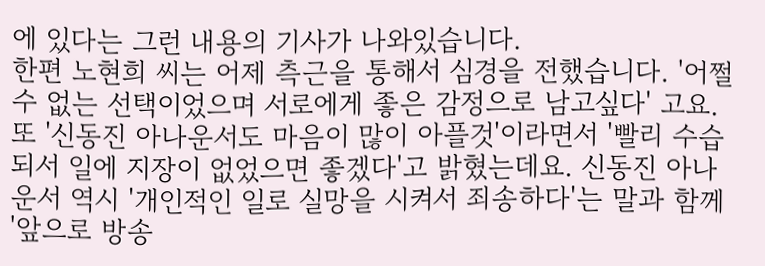에 있다는 그런 내용의 기사가 나와있습니다.
한편 노현희 씨는 어제 측근을 통해서 심경을 전했습니다. '어쩔수 없는 선택이었으며 서로에게 좋은 감정으로 남고싶다' 고요. 또 '신동진 아나운서도 마음이 많이 아플것'이라면서 '빨리 수습되서 일에 지장이 없었으면 좋겠다'고 밝혔는데요. 신동진 아나운서 역시 '개인적인 일로 실망을 시켜서 죄송하다'는 말과 함께 '앞으로 방송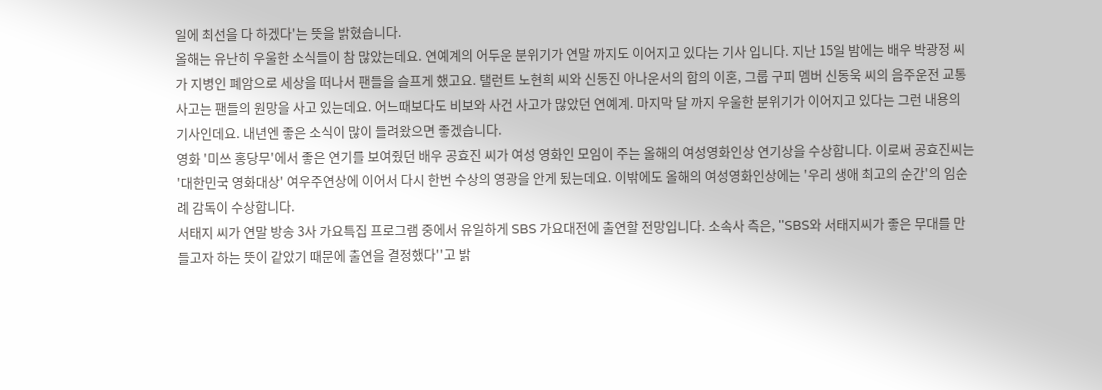일에 최선을 다 하겠다'는 뜻을 밝혔습니다.
올해는 유난히 우울한 소식들이 참 많았는데요. 연예계의 어두운 분위기가 연말 까지도 이어지고 있다는 기사 입니다. 지난 15일 밤에는 배우 박광정 씨가 지병인 폐암으로 세상을 떠나서 팬들을 슬프게 했고요. 탤런트 노현희 씨와 신동진 아나운서의 합의 이혼, 그룹 구피 멤버 신동욱 씨의 음주운전 교통사고는 팬들의 원망을 사고 있는데요. 어느때보다도 비보와 사건 사고가 많았던 연예계. 마지막 달 까지 우울한 분위기가 이어지고 있다는 그런 내용의 기사인데요. 내년엔 좋은 소식이 많이 들려왔으면 좋겠습니다.
영화 '미쓰 홍당무'에서 좋은 연기를 보여줬던 배우 공효진 씨가 여성 영화인 모임이 주는 올해의 여성영화인상 연기상을 수상합니다. 이로써 공효진씨는 '대한민국 영화대상' 여우주연상에 이어서 다시 한번 수상의 영광을 안게 됬는데요. 이밖에도 올해의 여성영화인상에는 '우리 생애 최고의 순간'의 임순례 감독이 수상합니다.
서태지 씨가 연말 방송 3사 가요특집 프로그램 중에서 유일하게 SBS 가요대전에 출연할 전망입니다. 소속사 측은, ''SBS와 서태지씨가 좋은 무대를 만들고자 하는 뜻이 같았기 때문에 출연을 결정했다''고 밝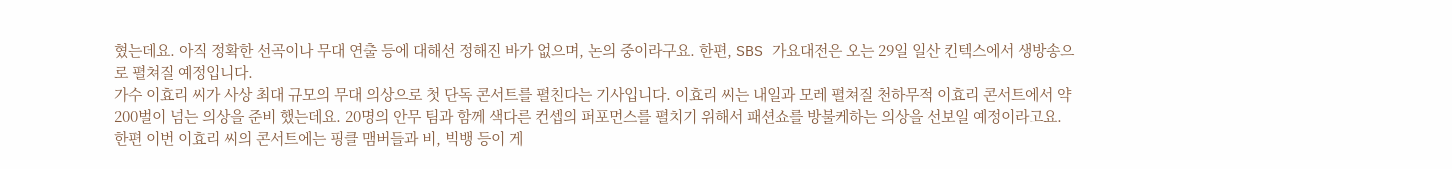혔는데요. 아직 정확한 선곡이나 무대 연출 등에 대해선 정해진 바가 없으며, 논의 중이라구요. 한편, SBS 가요대전은 오는 29일 일산 킨텍스에서 생방송으로 펼쳐질 예정입니다.
가수 이효리 씨가 사상 최대 규모의 무대 의상으로 첫 단독 콘서트를 펼친다는 기사입니다. 이효리 씨는 내일과 모레 펼쳐질 천하무적 이효리 콘서트에서 약 200벌이 넘는 의상을 준비 했는데요. 20명의 안무 팀과 함께 색다른 컨셉의 퍼포먼스를 펼치기 위해서 패션쇼를 방불케하는 의상을 선보일 예정이라고요. 한편 이번 이효리 씨의 콘서트에는 핑클 맴버들과 비, 빅뱅 등이 게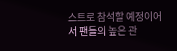스트로 참석할 예정이어서 팬들의 높은 관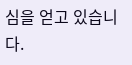심을 얻고 있습니다.